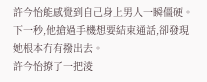許今怡能感覺到自己身上男人一瞬僵硬。
下一秒,他搶過手機想要結束通話,卻發現她根本冇有撥出去。
許今怡撩了一把淩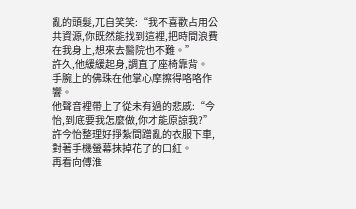亂的頭髮,兀自笑笑:“我不喜歡占用公共資源,你既然能找到這裡,把時間浪費在我身上,想來去醫院也不難。”
許久,他緩緩起身,調直了座椅靠背。
手腕上的佛珠在他掌心摩擦得咯咯作響。
他聲音裡帶上了從未有過的悲慼:“今怡,到底要我怎麼做,你才能原諒我?”
許今怡整理好掙紮間蹭亂的衣服下車,對著手機螢幕抹掉花了的口紅。
再看向傅淮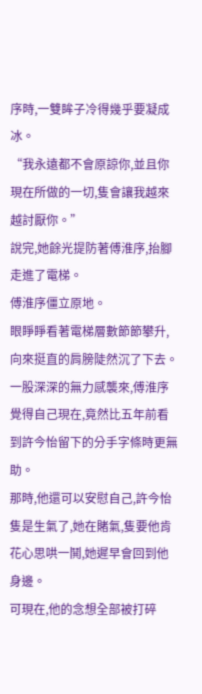序時,一雙眸子冷得幾乎要凝成冰。
“我永遠都不會原諒你,並且你現在所做的一切,隻會讓我越來越討厭你。”
說完,她餘光提防著傅淮序,抬腳走進了電梯。
傅淮序僵立原地。
眼睜睜看著電梯層數節節攀升,向來挺直的肩膀陡然沉了下去。
一股深深的無力感襲來,傅淮序覺得自己現在,竟然比五年前看到許今怡留下的分手字條時更無助。
那時,他還可以安慰自己,許今怡隻是生氣了,她在賭氣,隻要他肯花心思哄一鬨,她遲早會回到他身邊。
可現在,他的念想全部被打碎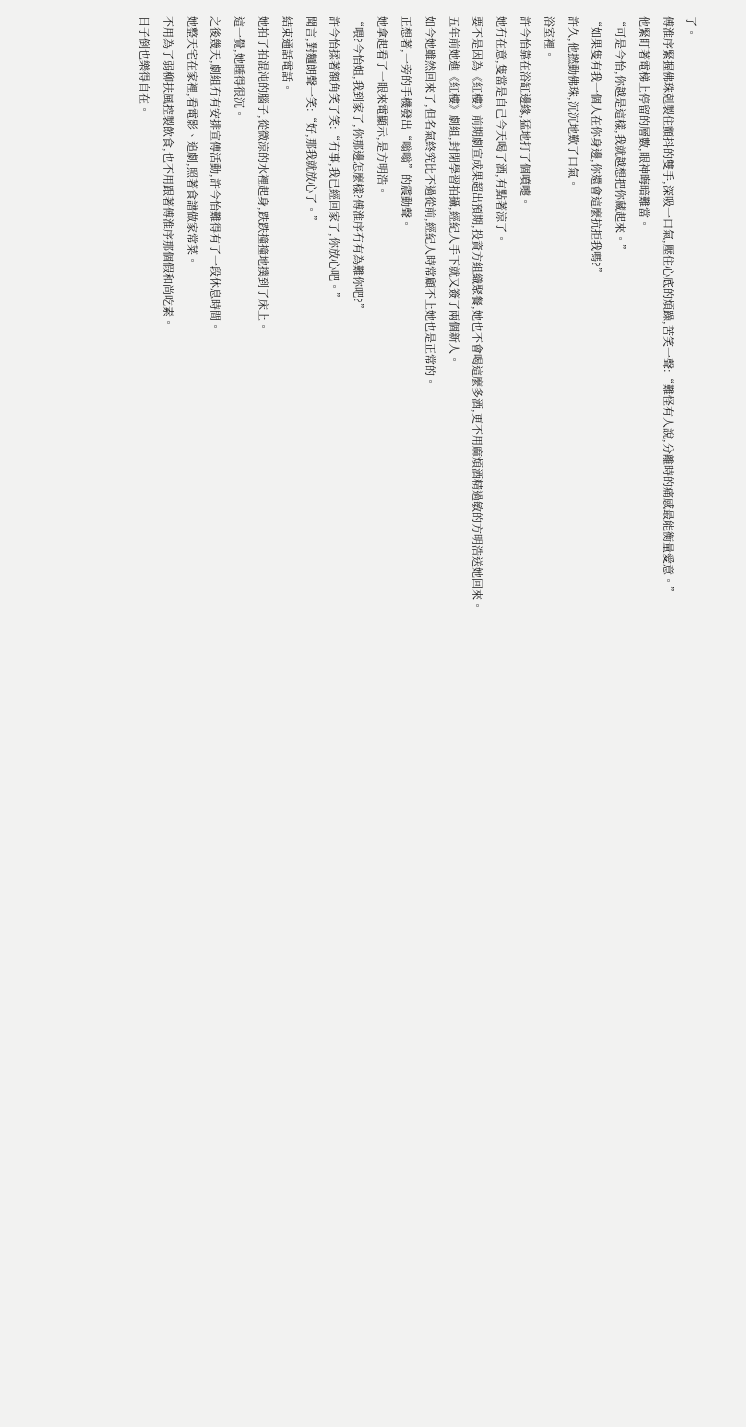了。
傅淮序緊握佛珠剋製住顫抖的雙手,深吸一口氣,壓住心底的煩躁,苦笑一聲:“難怪有人說,分離時的痛感最能衡量愛意。”
他緊盯著電梯上停留的層數,眼神晦暗難當。
“可是今怡,你越是這樣,我就越想把你藏起來。”
“如果隻有我一個人在你身邊,你還會這麼抗拒我嗎?”
許久,他撚動佛珠,沉沉地歎了口氣。
浴室裡。
許今怡靠在浴缸邊緣,猛地打了個噴嚏。
她冇在意,隻當是自己今天喝了酒,有點著涼了。
要不是因為《紅樓》前期劇宣成果超出預期,投資方組織聚餐,她也不會喝這麼多酒,更不用麻煩酒精過敏的方明浩送她回來。
五年前她進《紅樓》劇組,封閉學習拍攝,經紀人手下就又簽了兩個新人。
如今她雖然回來了,但名氣終究比不過從前,經紀人時常顧不上她也是正常的。
正想著,一旁的手機發出“嗡嗡”的震動聲。
她拿起看了一眼來電顯示,是方明浩。
“喂?今怡姐,我到家了,你那邊怎麼樣?傅淮序冇有為難你吧?”
許今怡揉著額角笑了笑:“冇事,我已經回家了,你放心吧。”
聞言,對麵朗聲一笑:“好,那我就放心了。”
結束通話電話。
她拍了拍混沌的腦子,從微涼的水裡起身,跌跌撞撞地撲到了床上。
這一覺,她睡得很沉。
之後幾天,劇組冇有安排宣傳活動,許今怡難得有了一段休息時間。
她整天宅在家裡,看電影、追劇,照著食譜做家常菜。
不用為了弱柳扶風控製飲食,也不用跟著傅淮序那個假和尚吃素。
日子倒也樂得自在。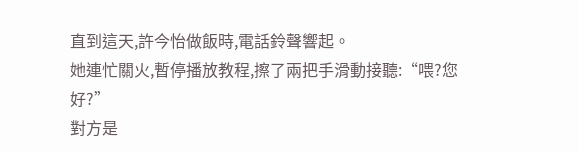直到這天,許今怡做飯時,電話鈴聲響起。
她連忙關火,暫停播放教程,擦了兩把手滑動接聽:“喂?您好?”
對方是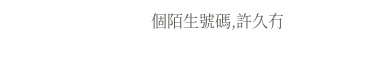個陌生號碼,許久冇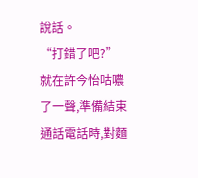說話。
“打錯了吧?”
就在許今怡咕噥了一聲,準備結束通話電話時,對麵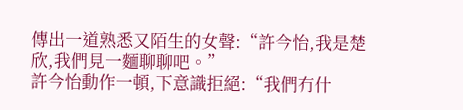傳出一道熟悉又陌生的女聲:“許今怡,我是楚欣,我們見一麵聊聊吧。”
許今怡動作一頓,下意識拒絕:“我們冇什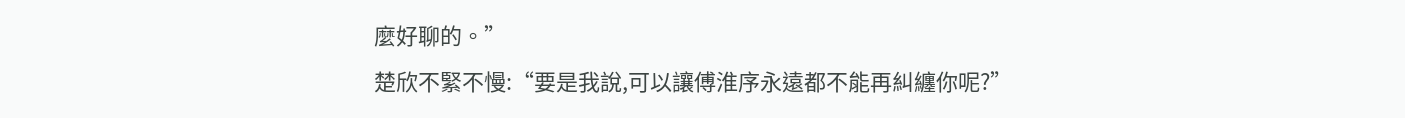麼好聊的。”
楚欣不緊不慢:“要是我說,可以讓傅淮序永遠都不能再糾纏你呢?”